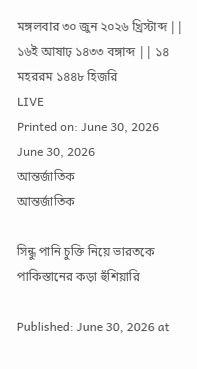মঙ্গলবার ৩০ জুন ২০২৬ খ্রিস্টাব্দ || ১৬ই আষাঢ় ১৪৩৩ বঙ্গাব্দ || ১৪ মহররম ১৪৪৮ হিজরি
LIVE
Printed on: June 30, 2026
June 30, 2026
আন্তর্জাতিক
আন্তর্জাতিক

সিন্ধু পানি চুক্তি নিয়ে ভারতকে পাকিস্তানের কড়া হুঁশিয়ারি

Published: June 30, 2026 at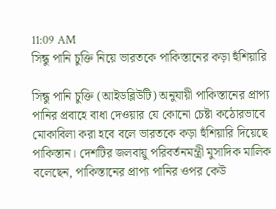11:09 AM
সিন্ধু পানি চুক্তি নিয়ে ভারতকে পাকিস্তানের কড়া হুঁশিয়ারি

সিন্ধু পানি চুক্তি (আইডব্লিউটি) অনুযায়ী পাকিস্তানের প্রাপ্য পানির প্রবাহে বাধা দেওয়ার যে কোনো চেষ্টা কঠোরভাবে মোকাবিলা করা হবে বলে ভারতকে কড়া হুঁশিয়ারি দিয়েছে পাকিস্তান। দেশটির জলবায়ু পরিবর্তনমন্ত্রী মুসাদিক মালিক বলেছেন, পাকিস্তানের প্রাপ্য পানির ওপর কেউ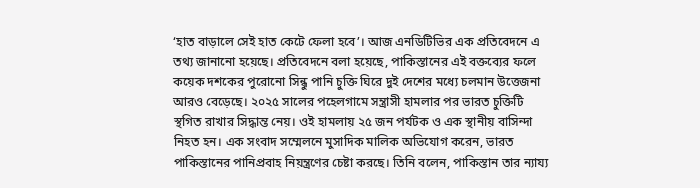‘হাত বাড়ালে সেই হাত কেটে ফেলা হবে’। আজ এনডিটিভির এক প্রতিবেদনে এ তথ্য জানানো হয়েছে। প্রতিবেদনে বলা হয়েছে, পাকিস্তানের এই বক্তব্যের ফলে কয়েক দশকের পুরোনো সিন্ধু পানি চুক্তি ঘিরে দুই দেশের মধ্যে চলমান উত্তেজনা আরও বেড়েছে। ২০২৫ সালের পহেলগামে সন্ত্রাসী হামলার পর ভারত চুক্তিটি স্থগিত রাখার সিদ্ধান্ত নেয়। ওই হামলায় ২৫ জন পর্যটক ও এক স্থানীয় বাসিন্দা নিহত হন। এক সংবাদ সম্মেলনে মুসাদিক মালিক অভিযোগ করেন, ভারত পাকিস্তানের পানিপ্রবাহ নিয়ন্ত্রণের চেষ্টা করছে। তিনি বলেন, পাকিস্তান তার ন্যায্য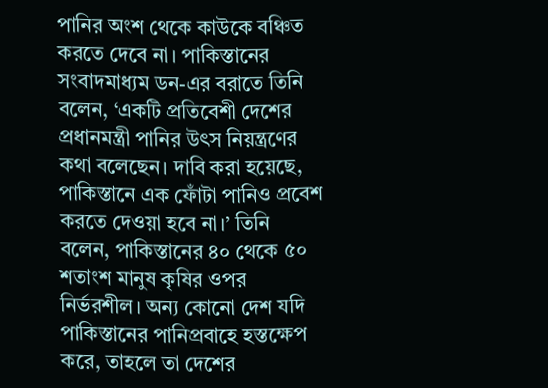পানির অংশ থেকে কাউকে বঞ্চিত করতে দেবে না। পাকিস্তানের সংবাদমাধ্যম ডন-এর বরাতে তিনি বলেন, ‘একটি প্রতিবেশী দেশের প্রধানমন্ত্রী পানির উৎস নিয়ন্ত্রণের কথা বলেছেন। দাবি করা হয়েছে, পাকিস্তানে এক ফোঁটা পানিও প্রবেশ করতে দেওয়া হবে না।’ তিনি বলেন, পাকিস্তানের ৪০ থেকে ৫০ শতাংশ মানুষ কৃষির ওপর নির্ভরশীল। অন্য কোনো দেশ যদি পাকিস্তানের পানিপ্রবাহে হস্তক্ষেপ করে, তাহলে তা দেশের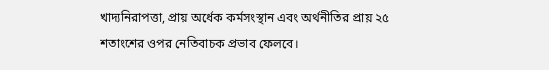খাদ্যনিরাপত্তা, প্রায় অর্ধেক কর্মসংস্থান এবং অর্থনীতির প্রায় ২৫ শতাংশের ওপর নেতিবাচক প্রভাব ফেলবে।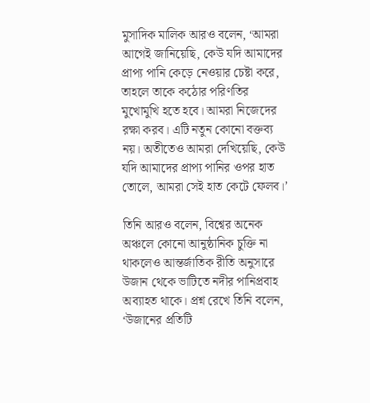মুসাদিক মালিক আরও বলেন, ‘আমরা আগেই জানিয়েছি, কেউ যদি আমাদের প্রাপ্য পানি কেড়ে নেওয়ার চেষ্টা করে, তাহলে তাকে কঠোর পরিণতির মুখোমুখি হতে হবে। আমরা নিজেদের রক্ষা করব। এটি নতুন কোনো বক্তব্য নয়। অতীতেও আমরা দেখিয়েছি, কেউ যদি আমাদের প্রাপ্য পানির ওপর হাত তোলে, আমরা সেই হাত কেটে ফেলব।’

তিনি আরও বলেন, বিশ্বের অনেক অঞ্চলে কোনো আনুষ্ঠানিক চুক্তি না থাকলেও আন্তর্জাতিক রীতি অনুসারে উজান থেকে ভাটিতে নদীর পানিপ্রবাহ অব্যাহত থাকে। প্রশ্ন রেখে তিনি বলেন, ‘উজানের প্রতিটি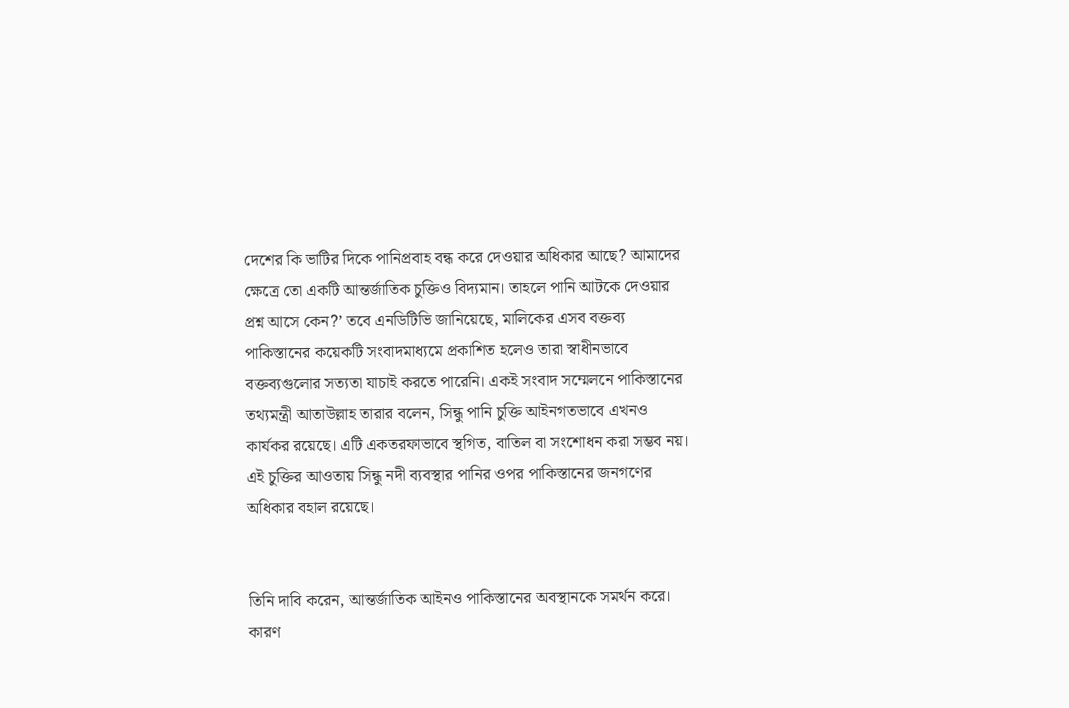দেশের কি ভাটির দিকে পানিপ্রবাহ বন্ধ করে দেওয়ার অধিকার আছে? আমাদের ক্ষেত্রে তো একটি আন্তর্জাতিক চুক্তিও বিদ্যমান। তাহলে পানি আটকে দেওয়ার প্রশ্ন আসে কেন?’ তবে এনডিটিভি জানিয়েছে, মালিকের এসব বক্তব্য পাকিস্তানের কয়েকটি সংবাদমাধ্যমে প্রকাশিত হলেও তারা স্বাধীনভাবে বক্তব্যগুলোর সত্যতা যাচাই করতে পারেনি। একই সংবাদ সম্মেলনে পাকিস্তানের তথ্যমন্ত্রী আতাউল্লাহ তারার বলেন, সিন্ধু পানি চুক্তি আইনগতভাবে এখনও কার্যকর রয়েছে। এটি একতরফাভাবে স্থগিত, বাতিল বা সংশোধন করা সম্ভব নয়। এই চুক্তির আওতায় সিন্ধু নদী ব্যবস্থার পানির ওপর পাকিস্তানের জনগণের অধিকার বহাল রয়েছে।


তিনি দাবি করেন, আন্তর্জাতিক আইনও পাকিস্তানের অবস্থানকে সমর্থন করে। কারণ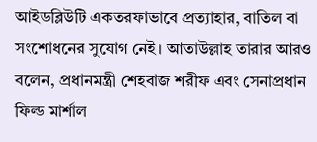আইডব্লিউটি একতরফাভাবে প্রত্যাহার, বাতিল বা সংশোধনের সুযোগ নেই। আতাউল্লাহ তারার আরও বলেন, প্রধানমন্ত্রী শেহবাজ শরীফ এবং সেনাপ্রধান ফিল্ড মার্শাল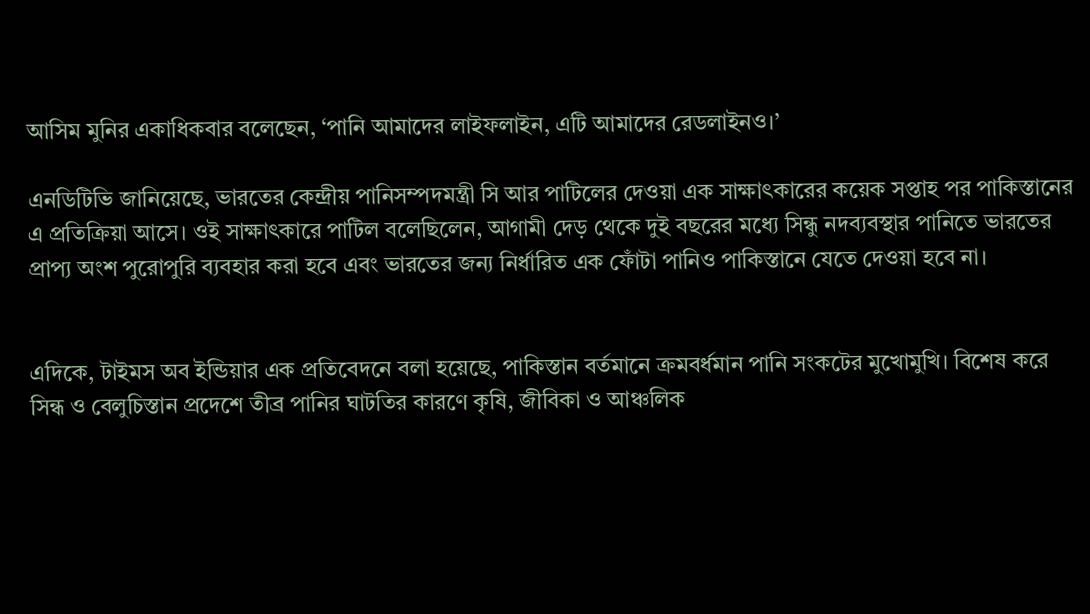আসিম মুনির একাধিকবার বলেছেন, ‘পানি আমাদের লাইফলাইন, এটি আমাদের রেডলাইনও।’

এনডিটিভি জানিয়েছে, ভারতের কেন্দ্রীয় পানিসম্পদমন্ত্রী সি আর পাটিলের দেওয়া এক সাক্ষাৎকারের কয়েক সপ্তাহ পর পাকিস্তানের এ প্রতিক্রিয়া আসে। ওই সাক্ষাৎকারে পাটিল বলেছিলেন, আগামী দেড় থেকে দুই বছরের মধ্যে সিন্ধু নদব্যবস্থার পানিতে ভারতের প্রাপ্য অংশ পুরোপুরি ব্যবহার করা হবে এবং ভারতের জন্য নির্ধারিত এক ফোঁটা পানিও পাকিস্তানে যেতে দেওয়া হবে না।


এদিকে, টাইমস অব ইন্ডিয়ার এক প্রতিবেদনে বলা হয়েছে, পাকিস্তান বর্তমানে ক্রমবর্ধমান পানি সংকটের মুখোমুখি। বিশেষ করে সিন্ধ ও বেলুচিস্তান প্রদেশে তীব্র পানির ঘাটতির কারণে কৃষি, জীবিকা ও আঞ্চলিক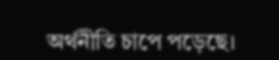অর্থনীতি চাপে পড়েছে।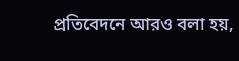প্রতিবেদনে আরও বলা হয়,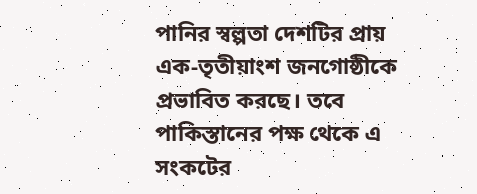পানির স্বল্পতা দেশটির প্রায় এক-তৃতীয়াংশ জনগোষ্ঠীকে প্রভাবিত করছে। তবে পাকিস্তানের পক্ষ থেকে এ সংকটের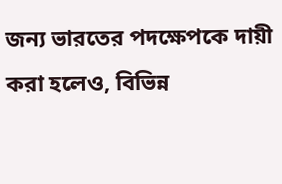জন্য ভারতের পদক্ষেপকে দায়ী করা হলেও, বিভিন্ন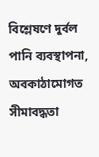বিশ্লেষণে দুর্বল পানি ব্যবস্থাপনা, অবকাঠামোগত সীমাবদ্ধতা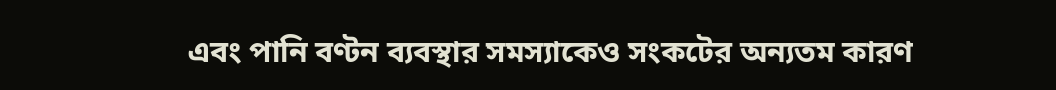এবং পানি বণ্টন ব্যবস্থার সমস্যাকেও সংকটের অন্যতম কারণ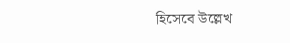হিসেবে উল্লেখ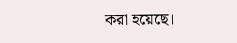করা হয়েছে।